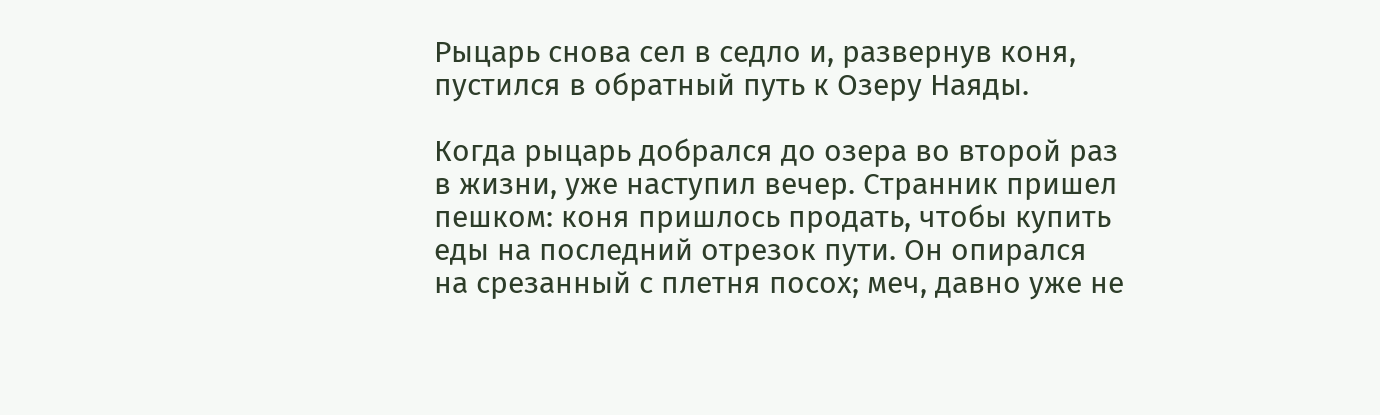Рыцарь снова сел в седло и, развернув коня, пустился в обратный путь к Озеру Наяды.

Когда рыцарь добрался до озера во второй раз в жизни, уже наступил вечер. Странник пришел пешком: коня пришлось продать, чтобы купить еды на последний отрезок пути. Он опирался на срезанный с плетня посох; меч, давно уже не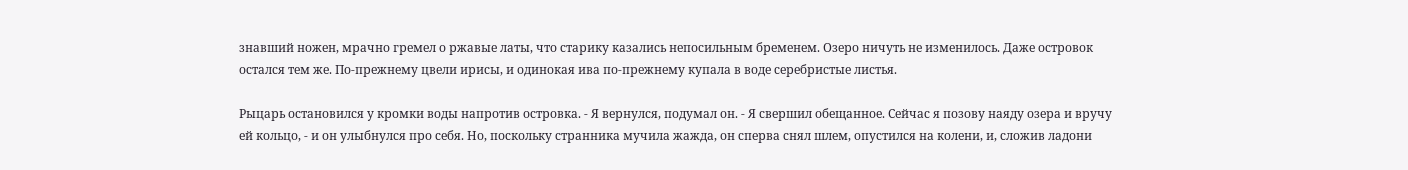знавший ножен, мрачно гремел о ржавые латы, что старику казались непосильным бременем. Озеро ничуть не изменилось. Даже островок остался тем же. По-прежнему цвели ирисы, и одинокая ива по-прежнему купала в воде серебристые листья.

Рыцарь остановился у кромки воды напротив островка. - Я вернулся, подумал он. - Я свершил обещанное. Сейчас я позову наяду озера и вручу ей кольцо, - и он улыбнулся про себя. Но, поскольку странника мучила жажда, он сперва снял шлем, опустился на колени, и, сложив ладони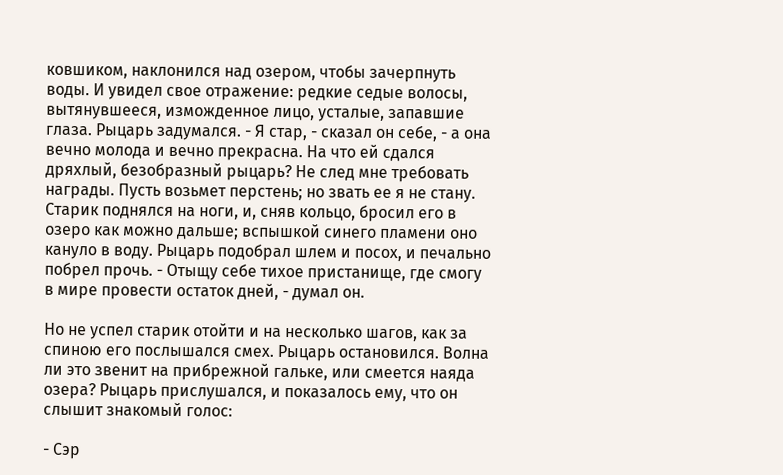ковшиком, наклонился над озером, чтобы зачерпнуть воды. И увидел свое отражение: редкие седые волосы, вытянувшееся, изможденное лицо, усталые, запавшие глаза. Рыцарь задумался. - Я стар, - сказал он себе, - а она вечно молода и вечно прекрасна. На что ей сдался дряхлый, безобразный рыцарь? Не след мне требовать награды. Пусть возьмет перстень; но звать ее я не стану. Старик поднялся на ноги, и, сняв кольцо, бросил его в озеро как можно дальше; вспышкой синего пламени оно кануло в воду. Рыцарь подобрал шлем и посох, и печально побрел прочь. - Отыщу себе тихое пристанище, где смогу в мире провести остаток дней, - думал он.

Но не успел старик отойти и на несколько шагов, как за спиною его послышался смех. Рыцарь остановился. Волна ли это звенит на прибрежной гальке, или смеется наяда озера? Рыцарь прислушался, и показалось ему, что он слышит знакомый голос:

- Сэр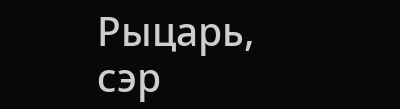Рыцарь, сэр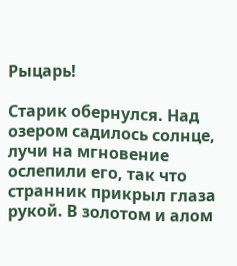Рыцарь!

Старик обернулся. Над озером садилось солнце, лучи на мгновение ослепили его, так что странник прикрыл глаза рукой. В золотом и алом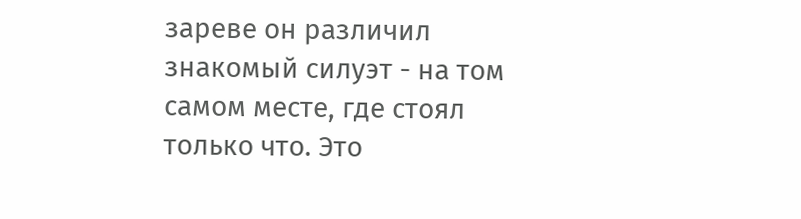зареве он различил знакомый силуэт - на том самом месте, где стоял только что. Это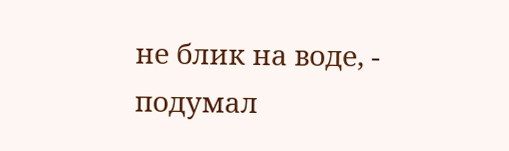не блик на воде, - подумал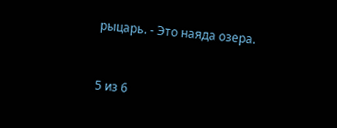рыцарь. - Это наяда озера.



5 из 6